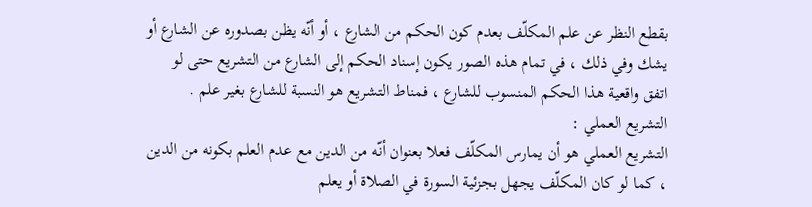بقطع النظر عن علم المكلّف بعدم كون الحكم من الشارع ، أو أنّه يظن بصدوره عن الشارع أو يشك وفي ذلك ، في تمام هذه الصور يكون إسناد الحكم إلى الشارع من التشريع حتى لو اتفق واقعية هذا الحكم المنسوب للشارع ، فمناط التشريع هو النسبة للشارع بغير علم .
التشريع العملي :
التشريع العملي هو أن يمارس المكلّف فعلا بعنوان أنّه من الدين مع عدم العلم بكونه من الدين ، كما لو كان المكلّف يجهل بجزئية السورة في الصلاة أو يعلم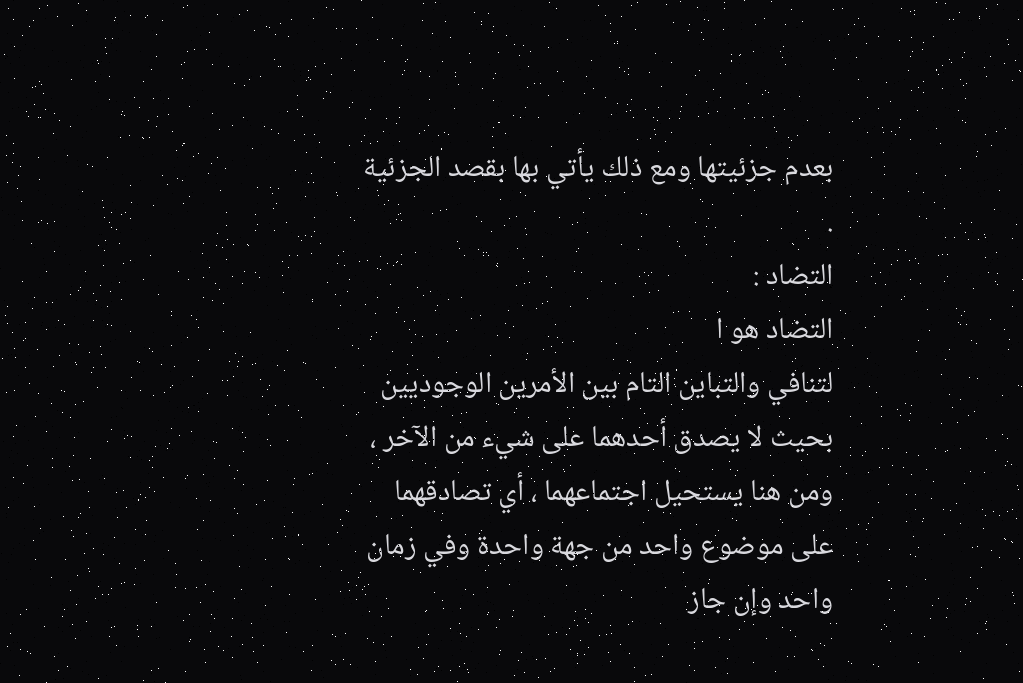بعدم جزئيتها ومع ذلك يأتي بها بقصد الجزئية .
التضاد :
التضاد هو ا
لتنافي والتباين التام بين الأمرين الوجوديين بحيث لا يصدق أحدهما على شيء من الآخر ، ومن هنا يستحيل اجتماعهما ، أي تصادقهما على موضوع واحد من جهة واحدة وفي زمان واحد وإن جاز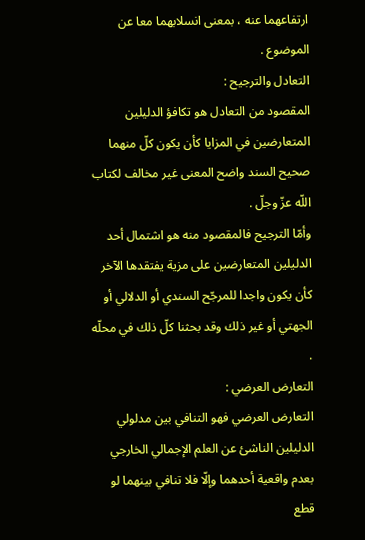ارتفاعهما عنه ، بمعنى انسلابهما معا عن الموضوع .
التعادل والترجيح :
المقصود من التعادل هو تكافؤ الدليلين المتعارضين في المزايا كأن يكون كلّ منهما صحيح السند واضح المعنى غير مخالف لكتاب اللّه عزّ وجلّ .
وأمّا الترجيح فالمقصود منه هو اشتمال أحد الدليلين المتعارضين على مزية يفتقدها الآخر كأن يكون واجدا للمرجّح السندي أو الدلالي أو الجهتي أو غير ذلك وقد بحثنا كلّ ذلك في محلّه .
التعارض العرضي :
التعارض العرضي فهو التنافي بين مدلولي الدليلين الناشئ عن العلم الإجمالي الخارجي بعدم واقعية أحدهما وإلّا فلا تنافي بينهما لو قطع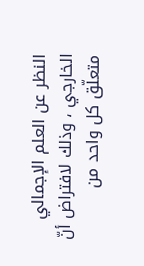النظر عن العلم الإجمالي الخارجي ، وذلك لافتراض أنّ متعلّق كل واحد من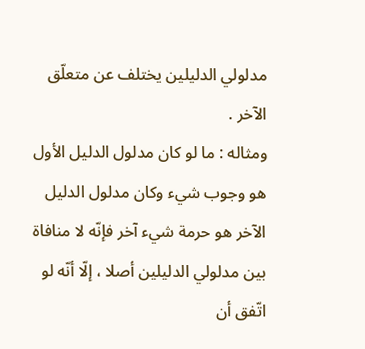مدلولي الدليلين يختلف عن متعلّق الآخر .
ومثاله : ما لو كان مدلول الدليل الأول هو وجوب شيء وكان مدلول الدليل الآخر هو حرمة شيء آخر فإنّه لا منافاة بين مدلولي الدليلين أصلا ، إلّا أنّه لو اتّفق أن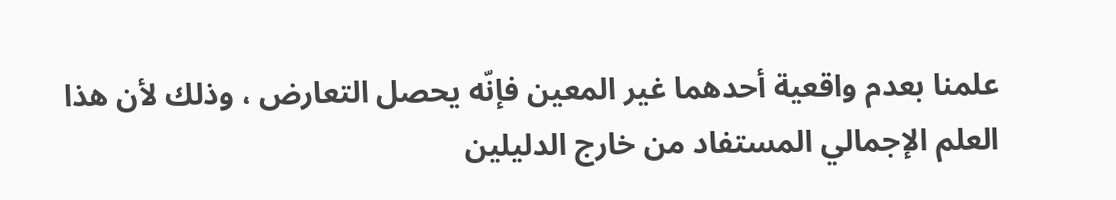علمنا بعدم واقعية أحدهما غير المعين فإنّه يحصل التعارض ، وذلك لأن هذا العلم الإجمالي المستفاد من خارج الدليلين